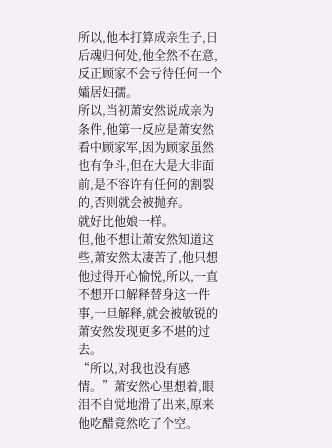所以,他本打算成亲生子,日后魂归何处,他全然不在意,反正顾家不会亏待任何一个孀居妇孺。
所以,当初萧安然说成亲为条件,他第一反应是萧安然看中顾家军,因为顾家虽然也有争斗,但在大是大非面前,是不容许有任何的割裂的,否则就会被抛弃。
就好比他娘一样。
但,他不想让萧安然知道这些,萧安然太凄苦了,他只想他过得开心愉悦,所以,一直不想开口解释替身这一件事,一旦解释,就会被敏锐的萧安然发现更多不堪的过去。
“所以,对我也没有感情。”萧安然心里想着,眼泪不自觉地滑了出来,原来他吃醋竟然吃了个空。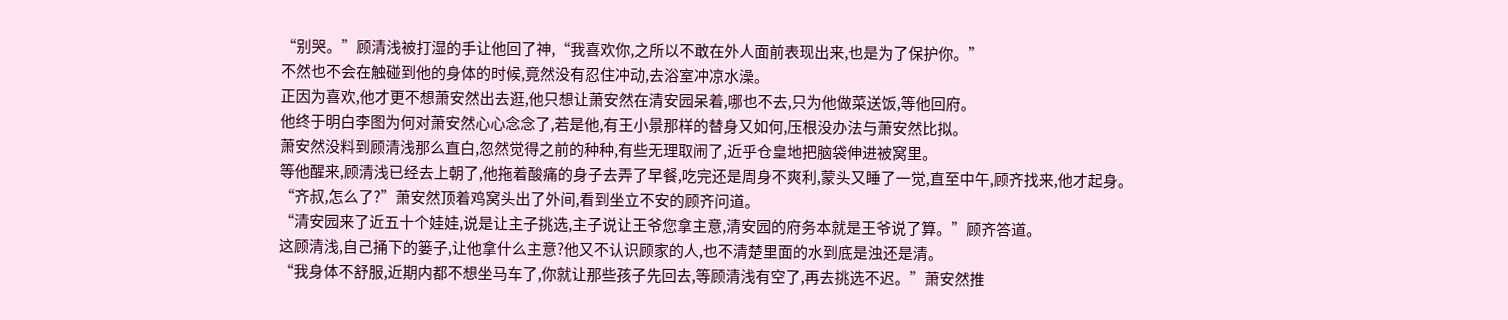“别哭。”顾清浅被打湿的手让他回了神,“我喜欢你,之所以不敢在外人面前表现出来,也是为了保护你。”
不然也不会在触碰到他的身体的时候,竟然没有忍住冲动,去浴室冲凉水澡。
正因为喜欢,他才更不想萧安然出去逛,他只想让萧安然在清安园呆着,哪也不去,只为他做菜送饭,等他回府。
他终于明白李图为何对萧安然心心念念了,若是他,有王小景那样的替身又如何,压根没办法与萧安然比拟。
萧安然没料到顾清浅那么直白,忽然觉得之前的种种,有些无理取闹了,近乎仓皇地把脑袋伸进被窝里。
等他醒来,顾清浅已经去上朝了,他拖着酸痛的身子去弄了早餐,吃完还是周身不爽利,蒙头又睡了一觉,直至中午,顾齐找来,他才起身。
“齐叔,怎么了?”萧安然顶着鸡窝头出了外间,看到坐立不安的顾齐问道。
“清安园来了近五十个娃娃,说是让主子挑选,主子说让王爷您拿主意,清安园的府务本就是王爷说了算。”顾齐答道。
这顾清浅,自己捅下的篓子,让他拿什么主意?他又不认识顾家的人,也不清楚里面的水到底是浊还是清。
“我身体不舒服,近期内都不想坐马车了,你就让那些孩子先回去,等顾清浅有空了,再去挑选不迟。”萧安然推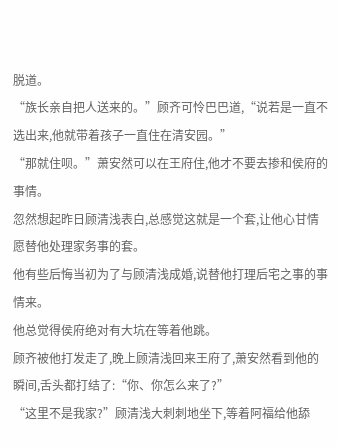脱道。
“族长亲自把人送来的。”顾齐可怜巴巴道,“说若是一直不选出来,他就带着孩子一直住在清安园。”
“那就住呗。”萧安然可以在王府住,他才不要去掺和侯府的事情。
忽然想起昨日顾清浅表白,总感觉这就是一个套,让他心甘情愿替他处理家务事的套。
他有些后悔当初为了与顾清浅成婚,说替他打理后宅之事的事情来。
他总觉得侯府绝对有大坑在等着他跳。
顾齐被他打发走了,晚上顾清浅回来王府了,萧安然看到他的瞬间,舌头都打结了:“你、你怎么来了?”
“这里不是我家?”顾清浅大刺刺地坐下,等着阿福给他舔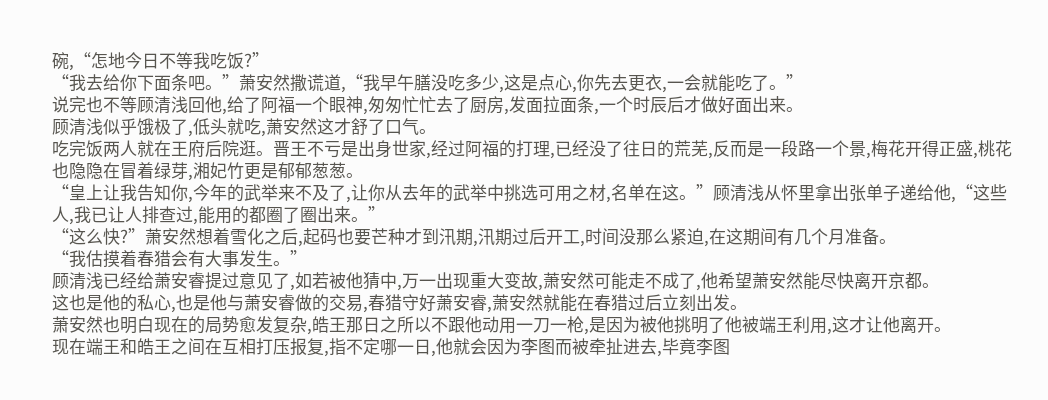碗,“怎地今日不等我吃饭?”
“我去给你下面条吧。”萧安然撒谎道,“我早午膳没吃多少,这是点心,你先去更衣,一会就能吃了。”
说完也不等顾清浅回他,给了阿福一个眼神,匆匆忙忙去了厨房,发面拉面条,一个时辰后才做好面出来。
顾清浅似乎饿极了,低头就吃,萧安然这才舒了口气。
吃完饭两人就在王府后院逛。晋王不亏是出身世家,经过阿福的打理,已经没了往日的荒芜,反而是一段路一个景,梅花开得正盛,桃花也隐隐在冒着绿芽,湘妃竹更是郁郁葱葱。
“皇上让我告知你,今年的武举来不及了,让你从去年的武举中挑选可用之材,名单在这。”顾清浅从怀里拿出张单子递给他,“这些人,我已让人排查过,能用的都圈了圈出来。”
“这么快?”萧安然想着雪化之后,起码也要芒种才到汛期,汛期过后开工,时间没那么紧迫,在这期间有几个月准备。
“我估摸着春猎会有大事发生。”
顾清浅已经给萧安睿提过意见了,如若被他猜中,万一出现重大变故,萧安然可能走不成了,他希望萧安然能尽快离开京都。
这也是他的私心,也是他与萧安睿做的交易,春猎守好萧安睿,萧安然就能在春猎过后立刻出发。
萧安然也明白现在的局势愈发复杂,皓王那日之所以不跟他动用一刀一枪,是因为被他挑明了他被端王利用,这才让他离开。
现在端王和皓王之间在互相打压报复,指不定哪一日,他就会因为李图而被牵扯进去,毕竟李图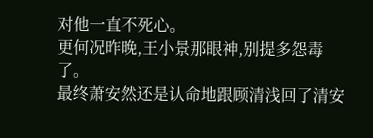对他一直不死心。
更何况昨晚,王小景那眼神,别提多怨毒了。
最终萧安然还是认命地跟顾清浅回了清安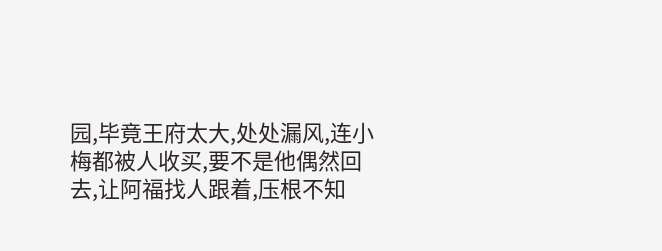园,毕竟王府太大,处处漏风,连小梅都被人收买,要不是他偶然回去,让阿福找人跟着,压根不知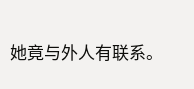她竟与外人有联系。